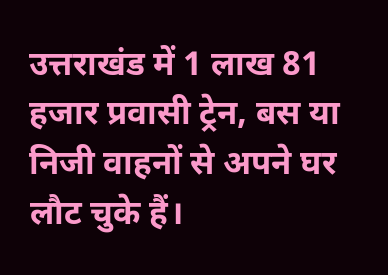उत्तराखंड में 1 लाख 81 हजार प्रवासी ट्रेन, बस या निजी वाहनों से अपने घर लौट चुके हैं।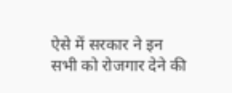ऐसे में सरकार ने इन सभी को रोजगार देने की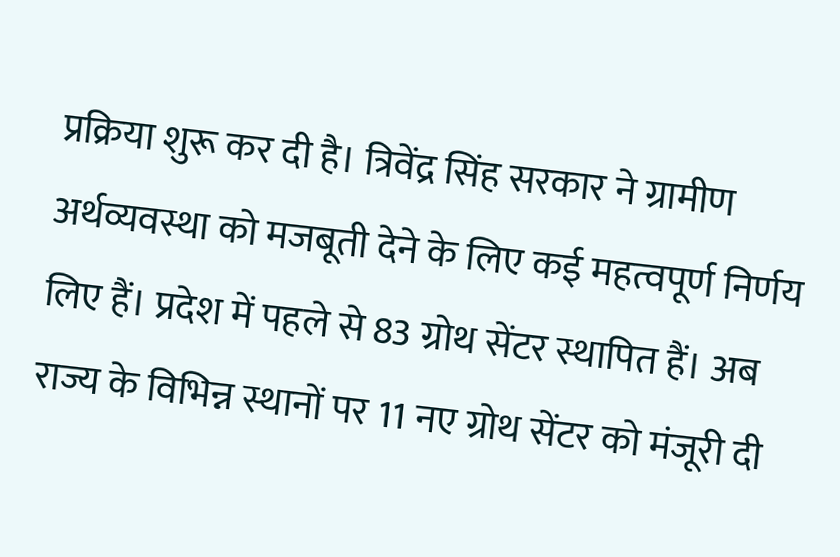प्रक्रिया शुरू कर दी है। त्रिवेंद्र सिंह सरकार ने ग्रामीण अर्थव्यवस्था को मजबूती देने के लिए कई महत्वपूर्ण निर्णय लिए हैं। प्रदेश में पहले से 83 ग्रोथ सेंटर स्थापित हैं। अब राज्य के विभिन्न स्थानों पर 11 नए ग्रोथ सेंटर को मंजूरी दी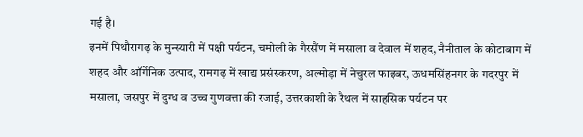गई है।
इनमें पिथौरागढ़ के मुन्स्यारी में पक्षी पर्यटन, चमोली के गैरसैंण में मसाला व देवाल में शहद, नैनीताल के कोटाबाग में शहद और ऑर्गेनिक उत्पाद, रामगढ़ में खाद्य प्रसंस्करण, अल्मोड़ा में नेचुरल फाइबर, ऊधमसिंहनगर के गदरपुर में मसाला, जसपुर में दुग्ध व उच्च गुणवत्ता की रजाई, उत्तरकाशी के रैथल में साहसिक पर्यटन पर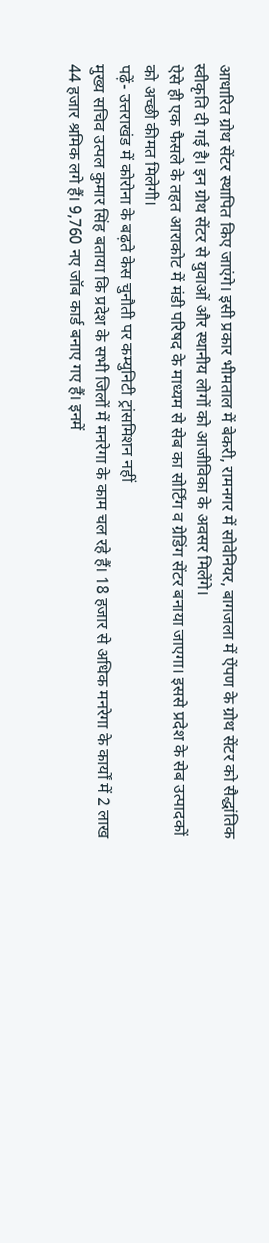आधारित ग्रोथ सेंटर स्थापित किए जाएंगे। इसी प्रकार भीमताल में बेकरी, रामनगर में सोवेनियर, बागजला में ऐंपण के ग्रोथ सेंटर को सैद्धांतिक स्वीकृति दी गई है। इन ग्रोथ सेंटर से युवाओं और स्थानीय लोगों को आजीविका के अवसर मिलेंगे।
ऐसे ही एक फैसले के तहत आराकोट में मंडी परिषद के माध्यम से सेब का सोर्टिंग व ग्रेडिंग सेंटर बनाया जाएगा। इससे प्रदेश के सेब उत्पादकों को अच्छी कीमत मिलेगी।
पढ़ें- उत्तराखंड में कोरोना के बढ़ते केस चुनौती पर कम्युनिटी ट्रांसमिशन नहीं
मुख्य सचिव उत्पल कुमार सिंह बताया कि प्रदेश के सभी जिलों में मनरेगा के काम चल रहे हैं। 18 हजार से अधिक मनरेगा के कार्यों में 2 लाख 44 हजार श्रमिक लगे हैं। 9,760 नए जॉब कार्ड बनाए गए हैं। इनमें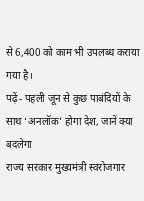से 6,400 को काम भी उपलब्ध कराया गया है।
पढ़ें- पहली जून से कुछ पाबंदियों के साथ ‘अनलॉक’ होगा देश, जानें क्या बदलेगा
राज्य सरकार मुख्यमंत्री स्वरोजगार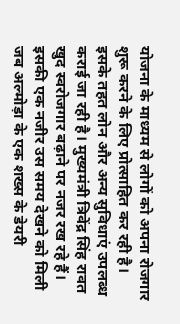योजना के माध्यम से लोगों को अपना रोजगार शुरू करने के लिए प्रोत्साहित कर रही है। इसके तहत लोन और अन्य सुविधाएं उपलब्ध कराई जा रही है। मुख्यमंत्री त्रिवेंद्र सिंह रावत खुद स्वरोजगार बढ़ाने पर नजर रख रहे हैं। इसकी एक नजीर उस समय देखने को मिली जब अल्मोड़ा के एक शख्स के डेयरी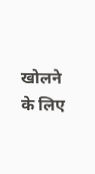खोलने के लिए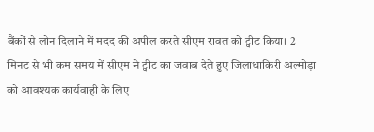बैंकों से लोन दिलाने में मदद की अपील करते सीएम रावत को ट्वीट किया। 2 मिनट से भी कम समय में सीएम ने ट्वीट का जवाब देते हुए जिलाधाकिरी अल्मोड़ा को आवश्यक कार्यवाही के लिए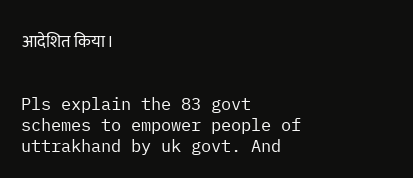आदेशित किया।


Pls explain the 83 govt schemes to empower people of uttrakhand by uk govt. And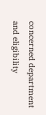concerned department and eligibility